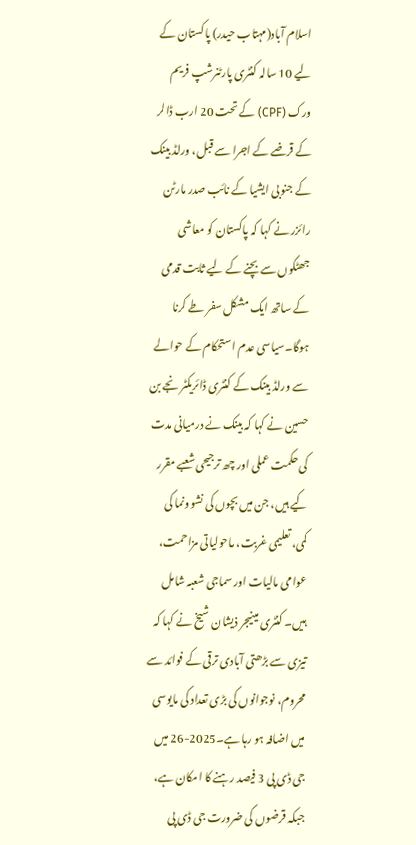اسلام آباد(مہتاب حیدر) پاکستان کے لیے 10 سالہ کنٹری پارٹنرشپ فریم ورک (CPF) کے تحت 20 ارب ڈالر کے قرضے کے اجرا سے قبل، ورلڈ بینک کے جنوبی ایشیا کے نائب صدر مارٹن رائزر نے کہا کہ پاکستان کو معاشی جھٹکوں سے بچنے کے لیے ثابت قدمی کے ساتھ ایک مشکل سفر طے کرنا ہوگا۔سیاسی عدم استحکام کے حوالے سے ورلڈ بینک کے کنٹری ڈائریکٹر نجے بن حسین نے کہا کہ بینک نے درمیانی مدت کی حکمت عملی اور چھ ترجیحی شعبے مقرر کیے ہیں، جن میں بچوں کی نشوونما کی کمی، تعلیمی غربت، ماحولیاتی مزاحمت، عوامی مالیات اور سماجی شعبہ شامل ہیں۔ کنٹری مینیجر ذیشان شیخ نے کہا کہ تیزی سے بڑھتی آبادی ترقی کے فوائد سے محروم، نوجوانوں کی بڑی تعداد کی مایوسی میں اضافہ ہو رہا ہے۔2025-26 میں جی ڈی پی 3 فیصد رہنے کا امکان ہے، جبکہ قرضوں کی ضرورت جی ڈی پی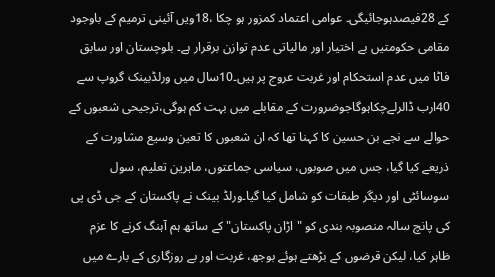کے 28فیصدہوجائیگی۔ عوامی اعتماد کمزور ہو چکا ،18ویں آئینی ترمیم کے باوجود مقامی حکومتیں بے اختیار اور مالیاتی عدم توازن برقرار ہے۔ بلوچستان اور سابق فاٹا میں عدم استحکام اور غربت عروج پر ہیں۔10سال میں ورلڈبینک گروپ سے 40ارب ڈالرلےچکاہوگاجوضرورت کے مقابلے میں بہت کم ہوگی،ترجیحی شعبوں کے حوالے سے نجے بن حسین کا کہنا تھا کہ ان شعبوں کا تعین وسیع مشاورت کے ذریعے کیا گیا، جس میں صوبوں، سیاسی جماعتوں، ماہرین تعلیم، سول سوسائٹی اور دیگر طبقات کو شامل کیا گیا۔ورلڈ بینک نے پاکستان کے جی ڈی پی کی پانچ سالہ منصوبہ بندی کو "اڑان پاکستان" کے ساتھ ہم آہنگ کرنے کا عزم ظاہر کیا، لیکن قرضوں کے بڑھتے ہوئے بوجھ، غربت اور بے روزگاری کے بارے میں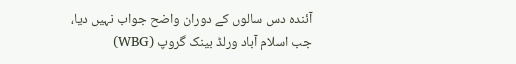آئندہ دس سالوں کے دوران واضح جواب نہیں دیا، جب اسلام آباد ورلڈ بینک گروپ (WBG)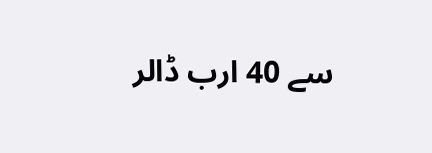سے 40 ارب ڈالر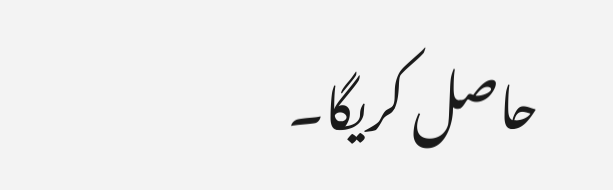حاصل کریگا۔